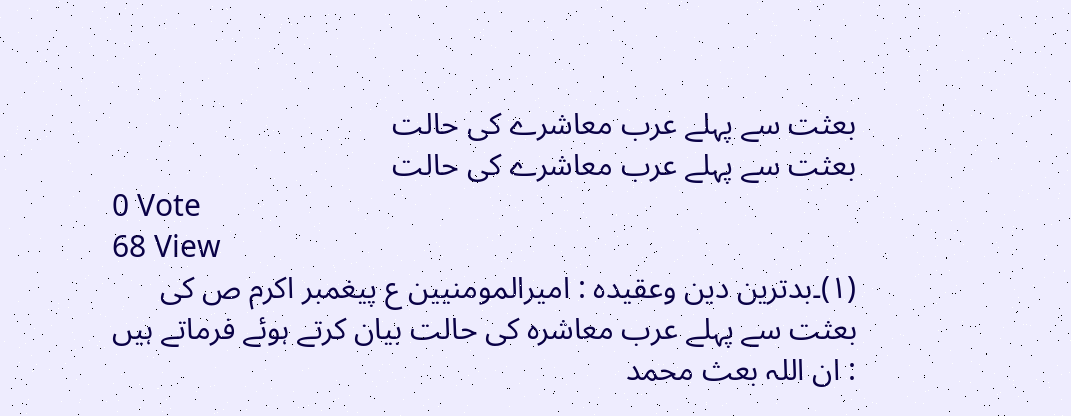بعثت سے پہلے عرب معاشرے کی حالت
بعثت سے پہلے عرب معاشرے کی حالت
0 Vote
68 View
(١)۔بدترین دین وعقیدہ : امیرالمومنیین ع پیغمبر اکرم ص کی بعثت سے پہلے عرب معاشرہ کی حالت بیان کرتے ہوئے فرماتے ہیں : ان اللہ بعث محمد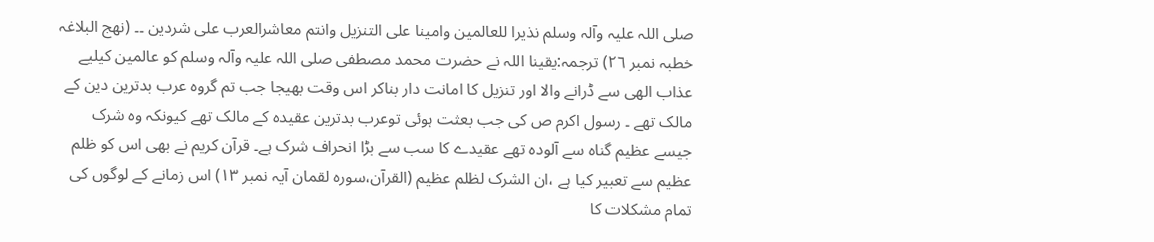صلی اللہ علیہ وآلہ وسلم نذیرا للعالمین وامینا علی التنزیل وانتم معاشرالعرب علی شردین ۔۔ (نھج البلاغہ خطبہ نمبر ٢٦) ترجمہ:یقینا اللہ نے حضرت محمد مصطفی صلی اللہ علیہ وآلہ وسلم کو عالمین کیلیے عذاب الھی سے ڈرانے والا اور تنزیل کا امانت دار بناکر اس وقت بھیجا جب تم گروہ عرب بدترین دین کے مالک تھے ۔ رسول اکرم ص کی جب بعثت ہوئی توعرب بدترین عقیدہ کے مالک تھے کیونکہ وہ شرک جیسے عظیم گناہ سے آلودہ تھے عقیدے کا سب سے بڑا انحراف شرک ہے۔ قرآن کریم نے بھی اس کو ظلم عظیم سے تعبیر کیا ہے ،ان الشرک لظلم عظیم (القرآن،سورہ لقمان آیہ نمبر ١٣) اس زمانے کے لوگوں کی تمام مشکلات کا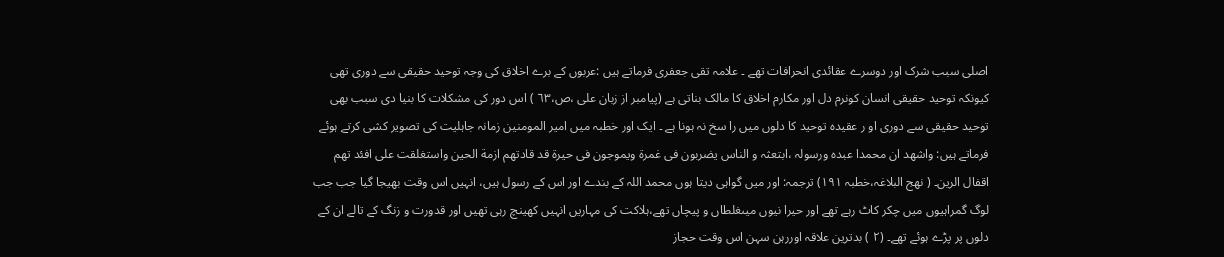اصلی سبب شرک اور دوسرے عقائدی انحرافات تھے ۔ علامہ تقی جعفری فرماتے ہیں :عربوں کے برے اخلاق کی وجہ توحید حقیقی سے دوری تھی کیونکہ توحید حقیقی انسان کونرم دل اور مکارم اخلاق کا مالک بناتی ہے (پیامبر از زبان علی ،ص،٦٣ ) اس دور کی مشکلات کا بنیا دی سبب بھی توحید حقیقی سے دوری او ر عقیدہ توحید کا دلوں میں را سخ نہ ہونا ہے ۔ ایک اور خطبہ میں امیر المومنین زمانہ جاہلیت کی تصویر کشی کرتے ہوئے فرماتے ہیں: واشھد ان محمدا عبدہ ورسولہ ،ابتعثہ و الناس یضربون فی غمرة ویموجون فی حیرة قد قادتھم ازمة الحین واستغلقت علی افئد تھم اقفال الرین۔ ( نھج البلاغہ،خطبہ ١٩١) ترجمہ: اور میں گواہی دیتا ہوں محمد اللہ کے بندے اور اس کے رسول ہیں، انہیں اس وقت بھیجا گیا جب جب لوگ گمراہیوں میں چکر کاٹ رہے تھے اور حیرا نیوں میںغلطاں و پیچاں تھے،ہلاکت کی مہاریں انہیں کھینچ رہی تھیں اور قدورت و زنگ کے تالے ان کے دلوں پر پڑے ہوئے تھے۔ (٢ ) بدترین علاقہ اوررہن سہن اس وقت حجاز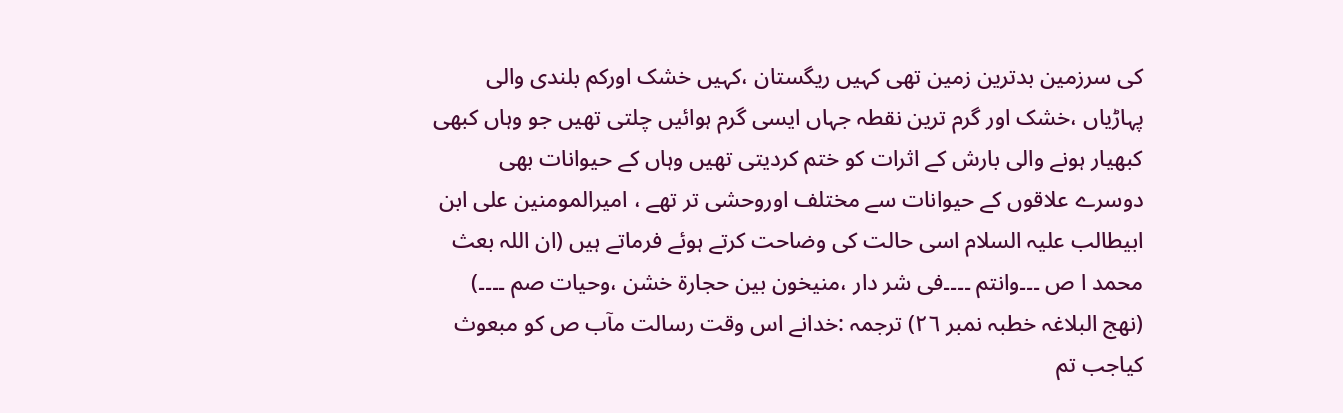کی سرزمین بدترین زمین تھی کہیں ریگستان ،کہیں خشک اورکم بلندی والی پہاڑیاں ،خشک اور گرم ترین نقطہ جہاں ایسی گرم ہوائیں چلتی تھیں جو وہاں کبھی کبھیار ہونے والی بارش کے اثرات کو ختم کردیتی تھیں وہاں کے حیوانات بھی دوسرے علاقوں کے حیوانات سے مختلف اوروحشی تر تھے ، امیرالمومنین علی ابن ابیطالب علیہ السلام اسی حالت کی وضاحت کرتے ہوئے فرماتے ہیں (ان اللہ بعث محمد ا ص ۔۔۔وانتم ۔۔۔۔فی شر دار ،منیخون بین حجارة خشن ،وحیات صم ۔۔۔۔) (نھج البلاغہ خطبہ نمبر ٢٦) ترجمہ :خدانے اس وقت رسالت مآب ص کو مبعوث کیاجب تم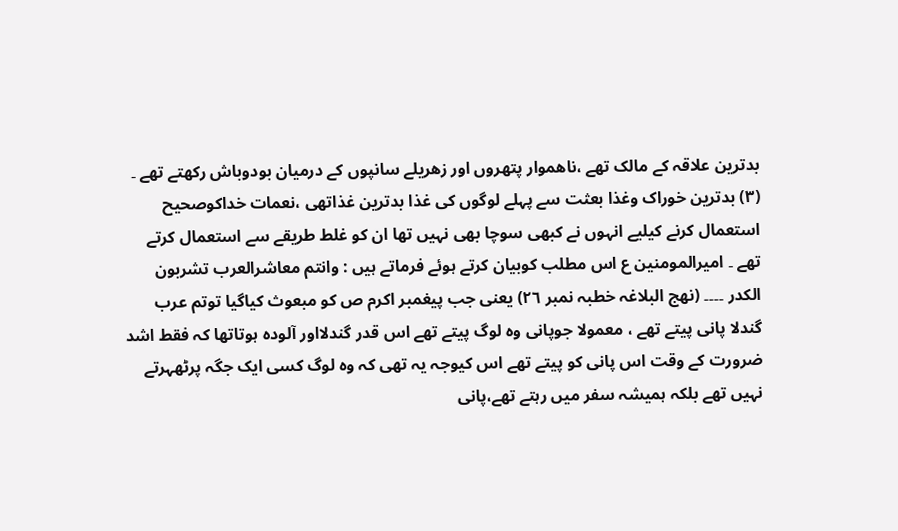بدترین علاقہ کے مالک تھے ،ناھموار پتھروں اور زھریلے سانپوں کے درمیان بودوباش رکھتے تھے ۔ (٣) بدترین خوراک وغذا بعثت سے پہلے لوگوں کی غذا بدترین غذاتھی ،نعمات خداکوصحیح استعمال کرنے کیلیے انہوں نے کبھی سوچا بھی نہیں تھا ان کو غلط طریقے سے استعمال کرتے تھے ۔ امیرالمومنین ع اس مطلب کوبیان کرتے ہوئے فرماتے ہیں : وانتم معاشرالعرب تشربون الکدر ۔۔۔۔ (نھج البلاغہ خطبہ نمبر ٢٦) یعنی جب پیغمبر اکرم ص کو مبعوث کیاگیا توتم عرب گندلا پانی پیتے تھے ، معمولا جوپانی وہ لوگ پیتے تھے اس قدر گندلااور آلودہ ہوتاتھا کہ فقط اشد ضرورت کے وقت اس پانی کو پیتے تھے اس کیوجہ یہ تھی کہ وہ لوگ کسی ایک جگہ پرٹھہرتے نہیں تھے بلکہ ہمیشہ سفر میں رہتے تھے،پانی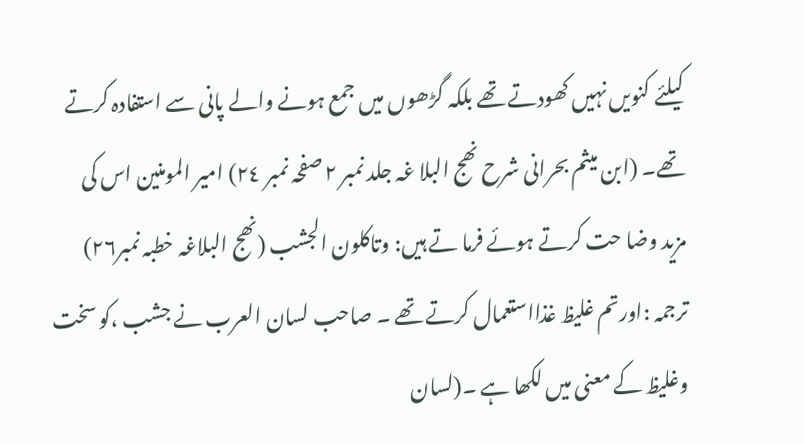کیلئے کنویں نہیں کھودتے تھے بلکہ گڑھوں میں جمع ہونے والے پانی سے استفادہ کرتے تھے۔ (ابن میثم بحرانی شرح نھج البلا غہ جلد نمبر ٢ صفحہ نمبر ٢٤) امیر المومنین اس کی مزید وضا حت کرتے ہوئے فرما تے ہیں: وتاکلون الجشب (نھج البلاغہ خطبہ نمبر٢٦) ترجمہ :اورتم غلیظ غذااستعمال کرتے تھے ۔ صاحب لسان العرب نے جشب ،کو سخت وغلیظ کے معنی میں لکھا ہے ۔(لسان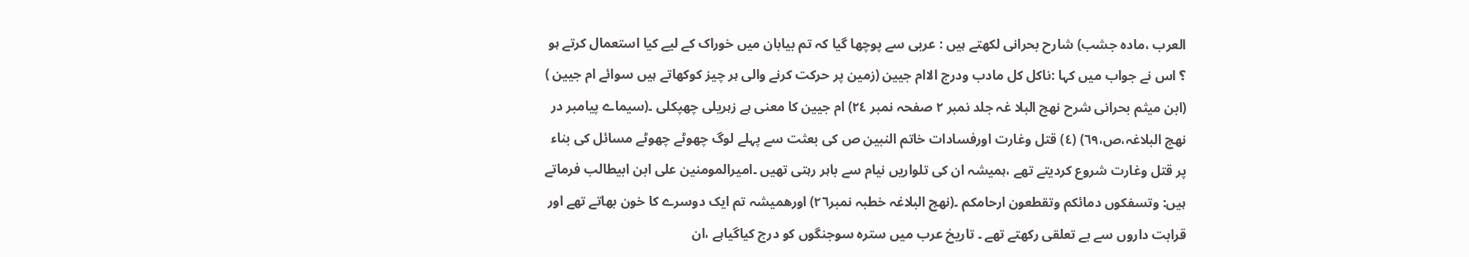العرب ،مادہ جشب) شارح بحرانی لکھتے ہیں : عربی سے پوچھا گیا کہ تم بیابان میں خوراک کے لیے کیا استعمال کرتے ہو ؟ اس نے جواب میں کہا :ناکل کل مادب ودرج الاام جیین (زمین پر حرکت کرنے والی ہر چیز کوکھاتے ہیں سوائے ام جیین ) (ابن میثم بحرانی شرح نھج البلا غہ جلد نمبر ٢ صفحہ نمبر ٢٤) ام جیین کا معنی ہے زہریلی چھپکلی ۔(سیماے پیامبر در نھج البلاغہ،ص،٦٩) (٤) قتل وغارت اورفسادات خاتم النبین ص کی بعثت سے پہلے لوگ چھوٹے چھوٹے مسائل کی بناء پر قتل وغارت شروع کردیتے تھے ،ہمیشہ ان کی تلواریں نیام سے باہر رہتی تھیں ۔امیرالمومنین علی ابن ابیطالب فرماتے ہیں: وتسفکوں دمائکم وتقطعون ارحامکم ۔(نھج البلاغہ خطبہ نمبر٢٦) اورھمیشہ تم ایک دوسرے کا خون بھاتے تھے اور قرابت داروں سے بے تعلقی رکھتے تھے ۔ تاریخ عرب میں سترہ سوجنگوں کو درج کیاگیاہے ،ان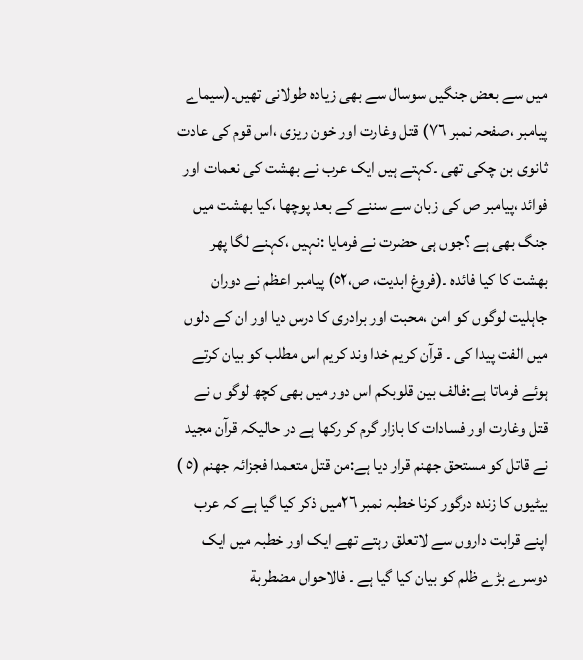میں سے بعض جنگیں سوسال سے بھی زیادہ طولانی تھیں۔(سیماے پیامبر ،صفحہ نمبر ٧٦) قتل وغارت اور خون ریزی ،اس قوم کی عادت ثانوی بن چکی تھی ۔کہتے ہیں ایک عرب نے بھشت کی نعمات اور فوائد ،پیامبر ص کی زبان سے سننے کے بعد پوچھا ،کیا بھشت میں جنگ بھی ہے ؟جوں ہی حضرت نے فرمایا :نہیں ،کہنے لگا پھر بھشت کا کیا فائدہ ۔(فروغ ابدیت، ص،٥٢) پیامبر اعظم نے دوران جاہلیت لوگوں کو امن ،محبت اور برادری کا درس دیا اور ان کے دلوں میں الفت پیدا کی ۔ قرآن کریم خدا وند کریم اس مطلب کو بیان کرتے ہوئے فرماتا ہے:فالف بین قلوبکم اس دور میں بھی کچھ لوگو ں نے قتل وغارت اور فسادات کا بازار گرم کر رکھا ہے در حالیکہ قرآن مجید نے قاتل کو مستحق جھنم قرار دیا ہے:من قتل متعمدا فجزائہ جھنم (٥ ) بیٹیوں کا زندہ درگور کرنا خطبہ نمبر ٢٦میں ذکر کیا گیا ہے کہ عرب اپنے قرابت داروں سے لاتعلق رہتے تھے ایک اور خطبہ میں ایک دوسرے بڑے ظلم کو بیان کیا گیا ہے ۔ فالاحواں مضطربة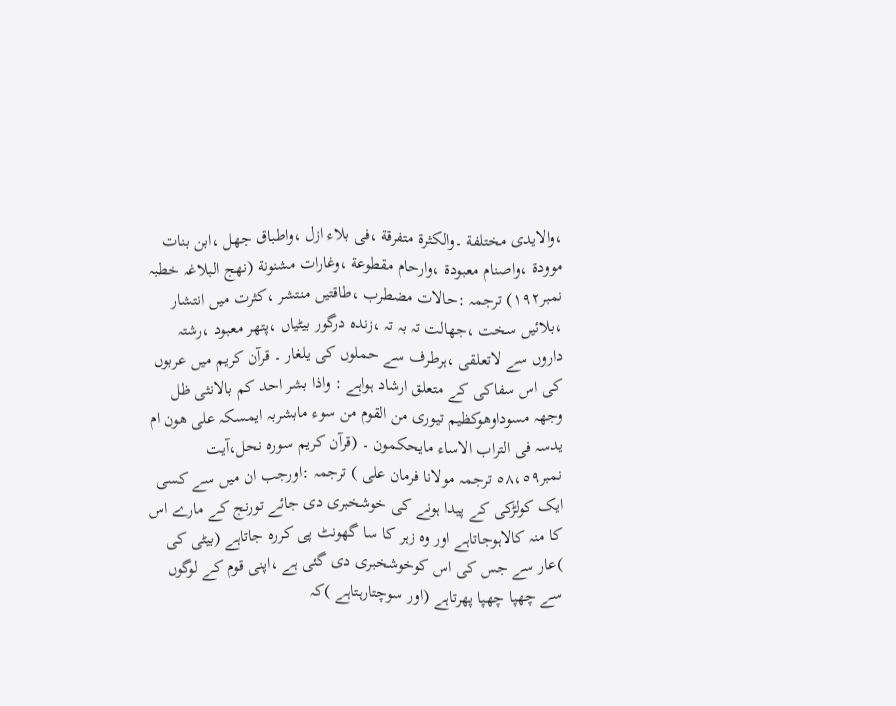،والایدی مختلفة ۔والکثرة متفرقة ،فی بلاء ازل ،واطباق جھل ،ابن بنات موودة ،واصنام معبودة ،وارحام مقطوعة ،وغارات مشنونة (نھج البلاغہ خطبہ نمبر١٩٢) ترجمہ :حالات مضطرب ،طاقتیں منتشر ،کثرت میں انتشار ،بلائیں سخت ،جھالت تہ بہ تہ ،زندہ درگور بیٹیاں ،پتھر معبود ،رشتہ داروں سے لاتعلقی ،ہرطرف سے حملوں کی یلغار ۔ قرآن کریم میں عربوں کی اس سفاکی کے متعلق ارشاد ہواہے : واذا بشر احد کم بالانثی ظل وجھہ مسوداوھوکظیم تیوری من القوم من سوء مابشربہ ایمسکہ علی ھون ام یدسہ فی التراب الاساء مایحکمون ۔ (قرآن کریم سورہ نحل،آیت نمبر٥٨،٥٩ ترجمہ مولانا فرمان علی ) ترجمہ :اورجب ان میں سے کسی ایک کولڑکی کے پیدا ہونے کی خوشخبری دی جائے تورنج کے مارے اس کا منہ کالاہوجاتاہے اور وہ زہر کا سا گھونٹ پی کررہ جاتاہے (بیٹی کی )عار سے جس کی اس کوخوشخبری دی گئی ہے ،اپنی قوم کے لوگوں سے چھپا چھپا پھرتاہے (اور سوچتارہتاہے )کہ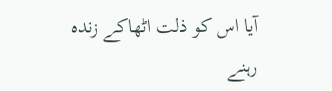آیا اس کو ذلت اٹھاکے زندہ رہنے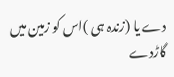دے یا (زندہ ہی )اس کو زمین میں گاڑدے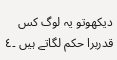دیکھوتو یہ لوگ کس قدربرا حکم لگاتے ہیں ۔٤